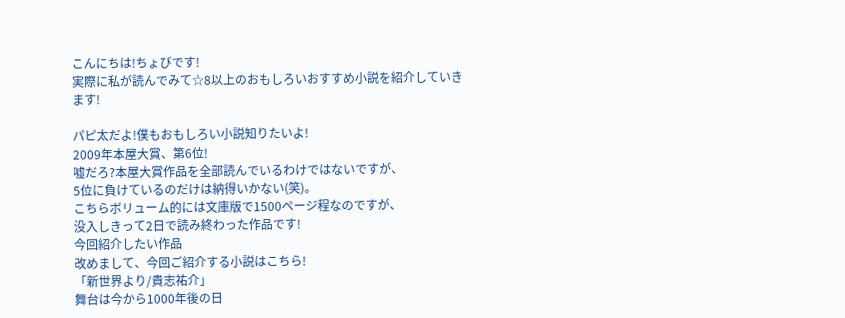こんにちは!ちょびです!
実際に私が読んでみて☆8以上のおもしろいおすすめ小説を紹介していきます!

パピ太だよ!僕もおもしろい小説知りたいよ!
2009年本屋大賞、第6位!
嘘だろ?本屋大賞作品を全部読んでいるわけではないですが、
5位に負けているのだけは納得いかない(笑)。
こちらボリューム的には文庫版で1500ページ程なのですが、
没入しきって2日で読み終わった作品です!
今回紹介したい作品
改めまして、今回ご紹介する小説はこちら!
「新世界より/貴志祐介」
舞台は今から1000年後の日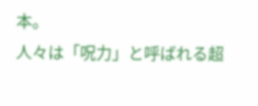本。
人々は「呪力」と呼ばれる超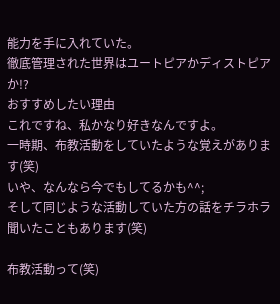能力を手に入れていた。
徹底管理された世界はユートピアかディストピアか!?
おすすめしたい理由
これですね、私かなり好きなんですよ。
一時期、布教活動をしていたような覚えがあります(笑)
いや、なんなら今でもしてるかも^^;
そして同じような活動していた方の話をチラホラ聞いたこともあります(笑)

布教活動って(笑)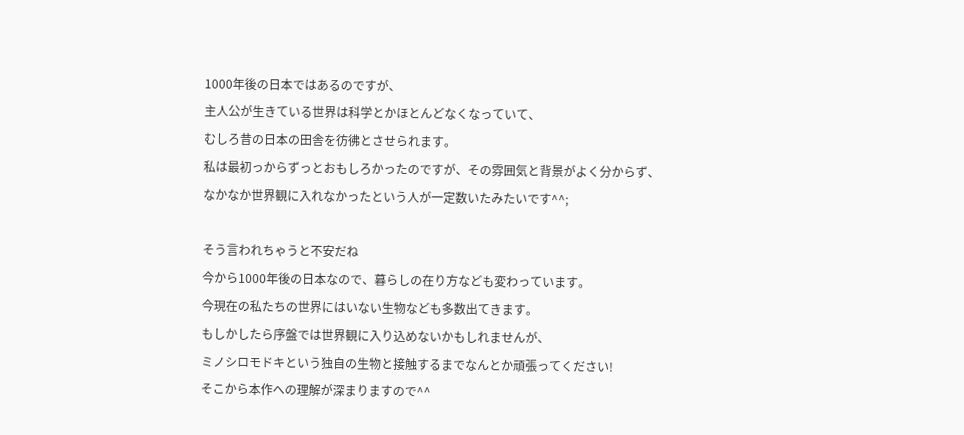1000年後の日本ではあるのですが、
主人公が生きている世界は科学とかほとんどなくなっていて、
むしろ昔の日本の田舎を彷彿とさせられます。
私は最初っからずっとおもしろかったのですが、その雰囲気と背景がよく分からず、
なかなか世界観に入れなかったという人が一定数いたみたいです^^;

そう言われちゃうと不安だね
今から1000年後の日本なので、暮らしの在り方なども変わっています。
今現在の私たちの世界にはいない生物なども多数出てきます。
もしかしたら序盤では世界観に入り込めないかもしれませんが、
ミノシロモドキという独自の生物と接触するまでなんとか頑張ってください!
そこから本作への理解が深まりますので^^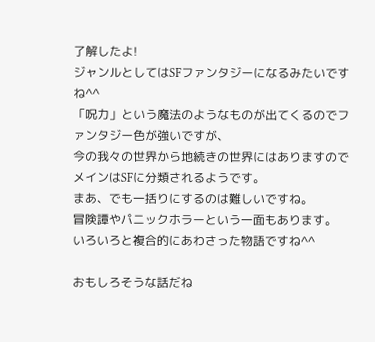了解したよ!
ジャンルとしてはSFファンタジーになるみたいですね^^
「呪力」という魔法のようなものが出てくるのでファンタジー色が強いですが、
今の我々の世界から地続きの世界にはありますのでメインはSFに分類されるようです。
まあ、でも一括りにするのは難しいですね。
冒険譚やパニックホラーという一面もあります。
いろいろと複合的にあわさった物語ですね^^

おもしろそうな話だね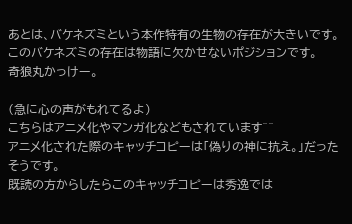あとは、バケネズミという本作特有の生物の存在が大きいです。
このバケネズミの存在は物語に欠かせないポジションです。
奇狼丸かっけー。

(急に心の声がもれてるよ)
こちらはアニメ化やマンガ化などもされています^^
アニメ化された際のキャッチコピーは「偽りの神に抗え。」だったそうです。
既読の方からしたらこのキャッチコピーは秀逸では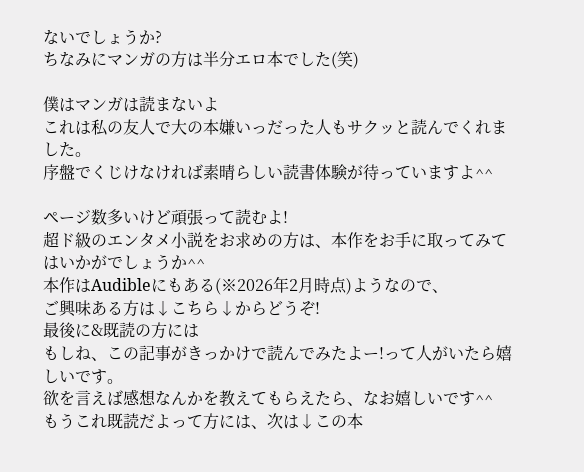ないでしょうか?
ちなみにマンガの方は半分エロ本でした(笑)

僕はマンガは読まないよ
これは私の友人で大の本嫌いっだった人もサクッと読んでくれました。
序盤でくじけなければ素晴らしい読書体験が待っていますよ^^

ページ数多いけど頑張って読むよ!
超ド級のエンタメ小説をお求めの方は、本作をお手に取ってみてはいかがでしょうか^^
本作はAudibleにもある(※2026年2月時点)ようなので、
ご興味ある方は↓こちら↓からどうぞ!
最後に&既読の方には
もしね、この記事がきっかけで読んでみたよー!って人がいたら嬉しいです。
欲を言えば感想なんかを教えてもらえたら、なお嬉しいです^^
もうこれ既読だよって方には、次は↓この本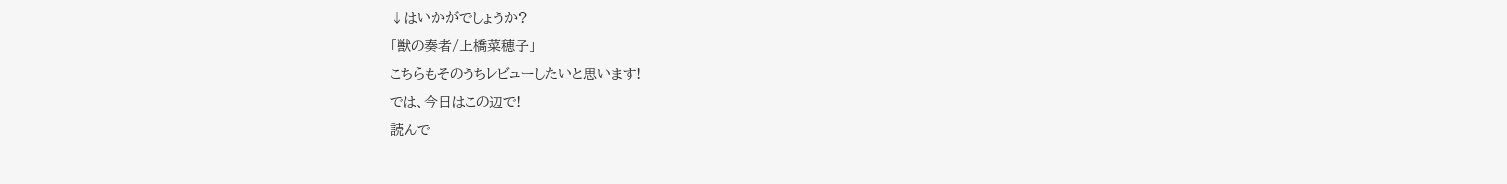↓はいかがでしょうか?
「獣の奏者/上橋菜穂子」
こちらもそのうちレビューしたいと思います!
では、今日はこの辺で!
読んで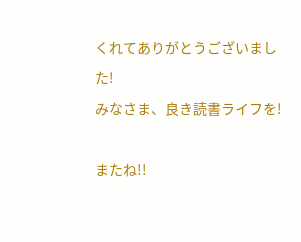くれてありがとうございました!
みなさま、良き読書ライフを!

またね!!